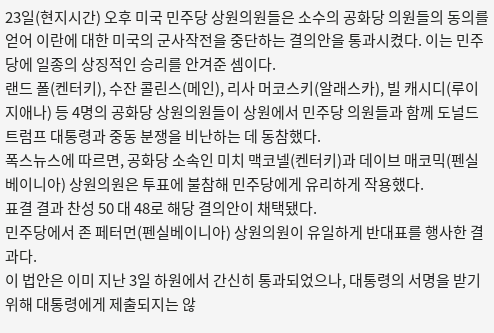23일(현지시간) 오후 미국 민주당 상원의원들은 소수의 공화당 의원들의 동의를 얻어 이란에 대한 미국의 군사작전을 중단하는 결의안을 통과시켰다. 이는 민주당에 일종의 상징적인 승리를 안겨준 셈이다.
랜드 폴(켄터키), 수잔 콜린스(메인), 리사 머코스키(알래스카), 빌 캐시디(루이지애나) 등 4명의 공화당 상원의원들이 상원에서 민주당 의원들과 함께 도널드 트럼프 대통령과 중동 분쟁을 비난하는 데 동참했다.
폭스뉴스에 따르면, 공화당 소속인 미치 맥코넬(켄터키)과 데이브 매코믹(펜실베이니아) 상원의원은 투표에 불참해 민주당에게 유리하게 작용했다.
표결 결과 찬성 50 대 48로 해당 결의안이 채택됐다.
민주당에서 존 페터먼(펜실베이니아) 상원의원이 유일하게 반대표를 행사한 결과다.
이 법안은 이미 지난 3일 하원에서 간신히 통과되었으나, 대통령의 서명을 받기 위해 대통령에게 제출되지는 않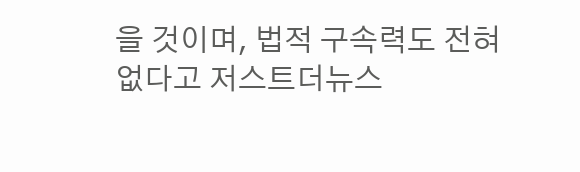을 것이며, 법적 구속력도 전혀 없다고 저스트더뉴스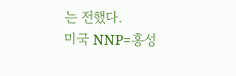는 전했다.
미국 NNP=홍성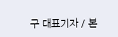구 대표기자 / 본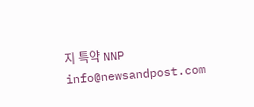지 특약 NNP info@newsandpost.com